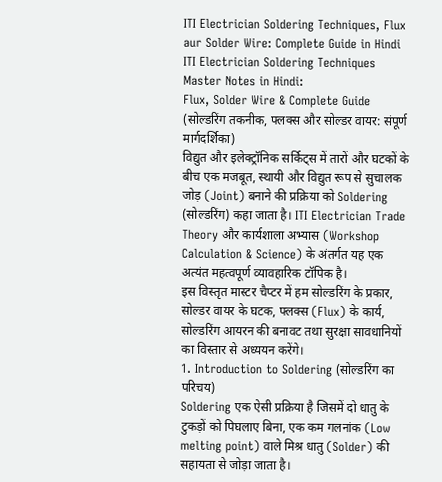ITI Electrician Soldering Techniques, Flux aur Solder Wire: Complete Guide in Hindi
ITI Electrician Soldering Techniques Master Notes in Hindi:
Flux, Solder Wire & Complete Guide
(सोल्डरिंग तकनीक, फ्लक्स और सोल्डर वायर: संपूर्ण मार्गदर्शिका)
विद्युत और इलेक्ट्रॉनिक सर्किट्स में तारों और घटकों के बीच एक मजबूत, स्थायी और विद्युत रूप से सुचालक जोड़ (Joint) बनाने की प्रक्रिया को Soldering (सोल्डरिंग) कहा जाता है। ITI Electrician Trade Theory और कार्यशाला अभ्यास (Workshop Calculation & Science) के अंतर्गत यह एक अत्यंत महत्वपूर्ण व्यावहारिक टॉपिक है।
इस विस्तृत मास्टर चैप्टर में हम सोल्डरिंग के प्रकार, सोल्डर वायर के घटक, फ्लक्स (Flux) के कार्य, सोल्डरिंग आयरन की बनावट तथा सुरक्षा सावधानियों का विस्तार से अध्ययन करेंगे।
1. Introduction to Soldering (सोल्डरिंग का परिचय)
Soldering एक ऐसी प्रक्रिया है जिसमें दो धातु के टुकड़ों को पिघलाए बिना, एक कम गलनांक (Low melting point) वाले मिश्र धातु (Solder) की सहायता से जोड़ा जाता है।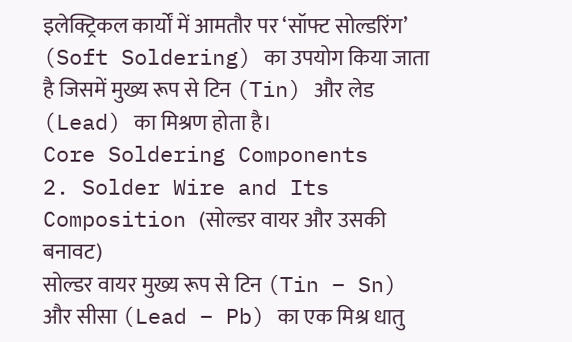इलेक्ट्रिकल कार्यों में आमतौर पर ‘सॉफ्ट सोल्डरिंग’ (Soft Soldering) का उपयोग किया जाता है जिसमें मुख्य रूप से टिन (Tin) और लेड (Lead) का मिश्रण होता है।
Core Soldering Components
2. Solder Wire and Its Composition (सोल्डर वायर और उसकी बनावट)
सोल्डर वायर मुख्य रूप से टिन (Tin – Sn) और सीसा (Lead – Pb) का एक मिश्र धातु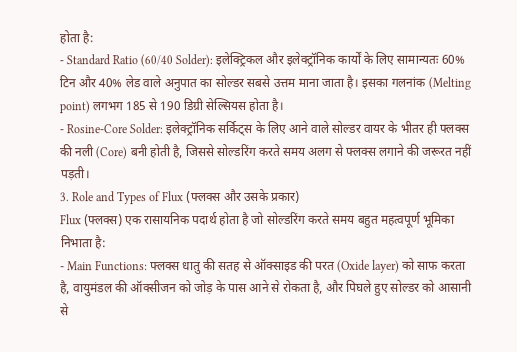होता है:
- Standard Ratio (60/40 Solder): इलेक्ट्रिकल और इलेक्ट्रॉनिक कार्यों के लिए सामान्यतः 60% टिन और 40% लेड वाले अनुपात का सोल्डर सबसे उत्तम माना जाता है। इसका गलनांक (Melting point) लगभग 185 से 190 डिग्री सेल्सियस होता है।
- Rosine-Core Solder: इलेक्ट्रॉनिक सर्किट्स के लिए आने वाले सोल्डर वायर के भीतर ही फ्लक्स की नली (Core) बनी होती है, जिससे सोल्डरिंग करते समय अलग से फ्लक्स लगाने की जरूरत नहीं पड़ती।
3. Role and Types of Flux (फ्लक्स और उसके प्रकार)
Flux (फ्लक्स) एक रासायनिक पदार्थ होता है जो सोल्डरिंग करते समय बहुत महत्वपूर्ण भूमिका निभाता है:
- Main Functions: फ्लक्स धातु की सतह से ऑक्साइड की परत (Oxide layer) को साफ करता है, वायुमंडल की ऑक्सीजन को जोड़ के पास आने से रोकता है, और पिघले हुए सोल्डर को आसानी से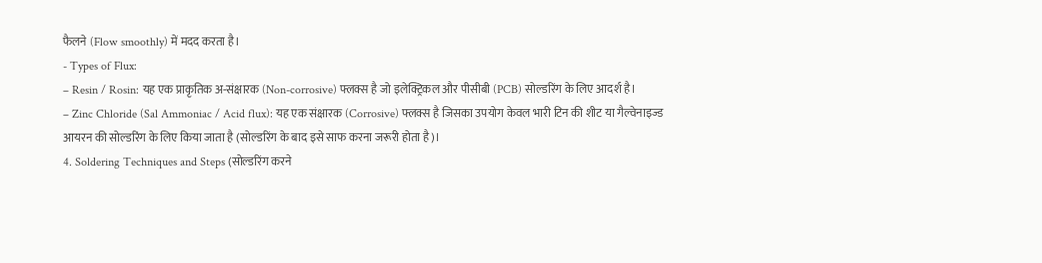फैलने (Flow smoothly) में मदद करता है।
- Types of Flux:
– Resin / Rosin: यह एक प्राकृतिक अ-संक्षारक (Non-corrosive) फ्लक्स है जो इलेक्ट्रिकल और पीसीबी (PCB) सोल्डरिंग के लिए आदर्श है।
– Zinc Chloride (Sal Ammoniac / Acid flux): यह एक संक्षारक (Corrosive) फ्लक्स है जिसका उपयोग केवल भारी टिन की शीट या गैल्वेनाइज्ड आयरन की सोल्डरिंग के लिए किया जाता है (सोल्डरिंग के बाद इसे साफ करना जरूरी होता है)।
4. Soldering Techniques and Steps (सोल्डरिंग करने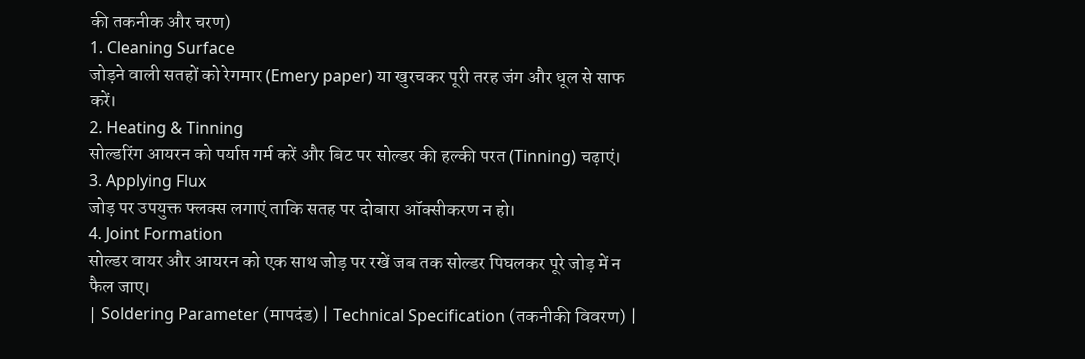की तकनीक और चरण)
1. Cleaning Surface
जोड़ने वाली सतहों को रेगमार (Emery paper) या खुरचकर पूरी तरह जंग और धूल से साफ करें।
2. Heating & Tinning
सोल्डरिंग आयरन को पर्याप्त गर्म करें और बिट पर सोल्डर की हल्की परत (Tinning) चढ़ाएं।
3. Applying Flux
जोड़ पर उपयुक्त फ्लक्स लगाएं ताकि सतह पर दोबारा ऑक्सीकरण न हो।
4. Joint Formation
सोल्डर वायर और आयरन को एक साथ जोड़ पर रखें जब तक सोल्डर पिघलकर पूरे जोड़ में न फैल जाए।
| Soldering Parameter (मापदंड) | Technical Specification (तकनीकी विवरण) |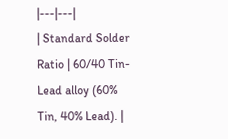|---|---|
| Standard Solder Ratio | 60/40 Tin-Lead alloy (60% Tin, 40% Lead). |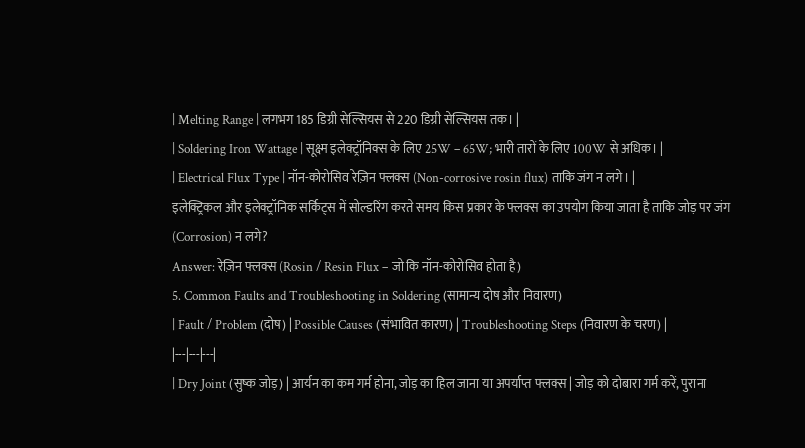| Melting Range | लगभग 185 डिग्री सेल्सियस से 220 डिग्री सेल्सियस तक। |
| Soldering Iron Wattage | सूक्ष्म इलेक्ट्रॉनिक्स के लिए 25W – 65W; भारी तारों के लिए 100W से अधिक। |
| Electrical Flux Type | नॉन-कोरोसिव रेज़िन फ्लक्स (Non-corrosive rosin flux) ताकि जंग न लगे। |
इलेक्ट्रिकल और इलेक्ट्रॉनिक सर्किट्स में सोल्डरिंग करते समय किस प्रकार के फ्लक्स का उपयोग किया जाता है ताकि जोड़ पर जंग (Corrosion) न लगे?
Answer: रेज़िन फ्लक्स (Rosin / Resin Flux – जो कि नॉन-कोरोसिव होता है)
5. Common Faults and Troubleshooting in Soldering (सामान्य दोष और निवारण)
| Fault / Problem (दोष) | Possible Causes (संभावित कारण) | Troubleshooting Steps (निवारण के चरण) |
|---|---|---|
| Dry Joint (सुष्क जोड़) | आर्यन का कम गर्म होना, जोड़ का हिल जाना या अपर्याप्त फ्लक्स | जोड़ को दोबारा गर्म करें, पुराना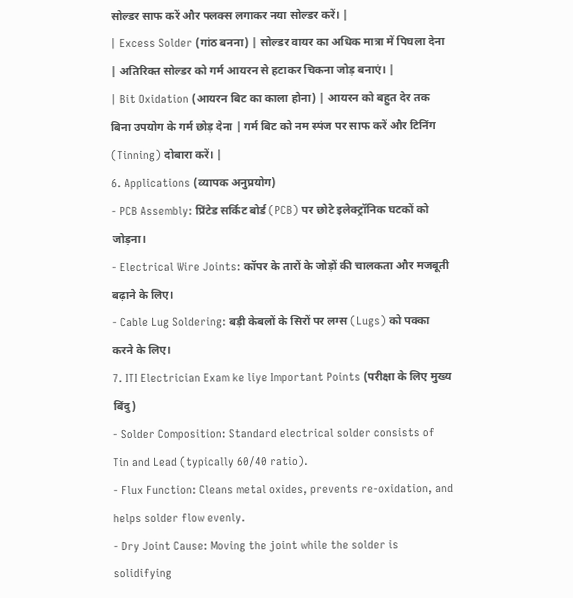सोल्डर साफ करें और फ्लक्स लगाकर नया सोल्डर करें। |
| Excess Solder (गांठ बनना) | सोल्डर वायर का अधिक मात्रा में पिघला देना | अतिरिक्त सोल्डर को गर्म आयरन से हटाकर चिकना जोड़ बनाएं। |
| Bit Oxidation (आयरन बिट का काला होना) | आयरन को बहुत देर तक बिना उपयोग के गर्म छोड़ देना | गर्म बिट को नम स्पंज पर साफ करें और टिनिंग (Tinning) दोबारा करें। |
6. Applications (व्यापक अनुप्रयोग)
- PCB Assembly: प्रिंटेड सर्किट बोर्ड (PCB) पर छोटे इलेक्ट्रॉनिक घटकों को जोड़ना।
- Electrical Wire Joints: कॉपर के तारों के जोड़ों की चालकता और मजबूती बढ़ाने के लिए।
- Cable Lug Soldering: बड़ी केबलों के सिरों पर लग्स (Lugs) को पक्का करने के लिए।
7. ITI Electrician Exam ke liye Important Points (परीक्षा के लिए मुख्य बिंदु)
- Solder Composition: Standard electrical solder consists of Tin and Lead (typically 60/40 ratio).
- Flux Function: Cleans metal oxides, prevents re-oxidation, and helps solder flow evenly.
- Dry Joint Cause: Moving the joint while the solder is solidifying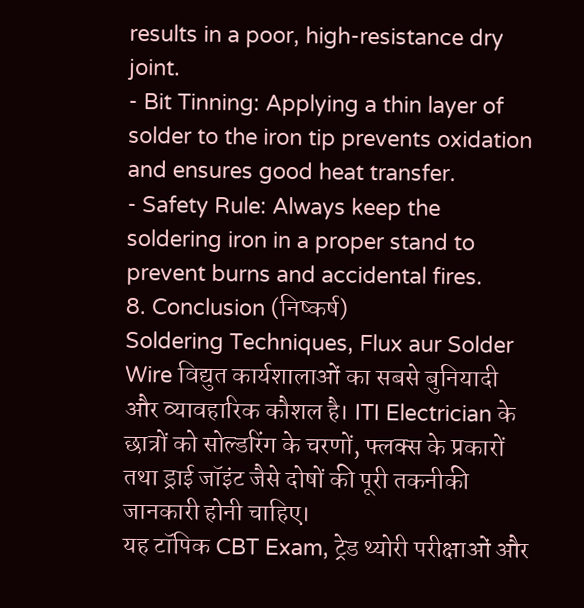results in a poor, high-resistance dry joint.
- Bit Tinning: Applying a thin layer of solder to the iron tip prevents oxidation and ensures good heat transfer.
- Safety Rule: Always keep the soldering iron in a proper stand to prevent burns and accidental fires.
8. Conclusion (निष्कर्ष)
Soldering Techniques, Flux aur Solder Wire विद्युत कार्यशालाओं का सबसे बुनियादी और व्यावहारिक कौशल है। ITI Electrician के छात्रों को सोल्डरिंग के चरणों, फ्लक्स के प्रकारों तथा ड्राई जॉइंट जैसे दोषों की पूरी तकनीकी जानकारी होनी चाहिए।
यह टॉपिक CBT Exam, ट्रेड थ्योरी परीक्षाओं और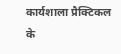कार्यशाला प्रैक्टिकल के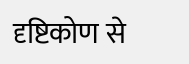दृष्टिकोण से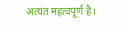अत्यंत महत्वपूर्ण है।